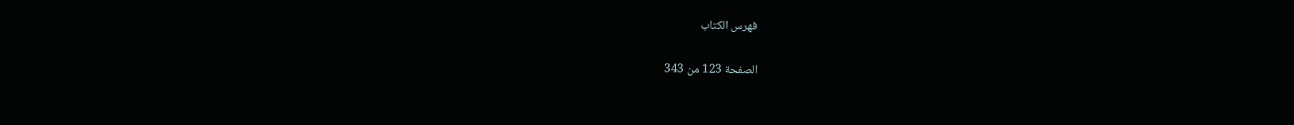فهرس الكتاب

الصفحة 123 من 343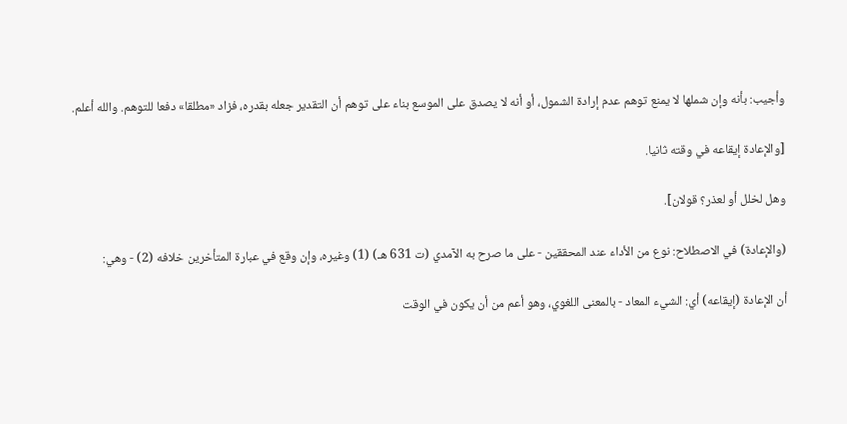وأجيب: بأنه وإن شملها لا يمنع توهم عدم إرادة الشمول، أو أنه لا يصدق على الموسع بناء على توهم أن التقدير جعله بقدره، فزاد «مطلقا» دفعا للتوهم. والله أعلم.

[والإعادة إيقاعه في وقته ثانيا.

وهل لخلل أو لعذر؟ قولان].

(والإعادة) في الاصطلاح: نوع من الأداء عند المحققين - على ما صرح به الآمدي (ت 631 هـ‍) (1) وغيره، وإن وقع في عبارة المتأخرين خلافه (2) - وهي:

أن الإعادة (إيقاعه) أي: الشيء المعاد - بالمعنى اللغوي، وهو أعم من أن يكون في الوقت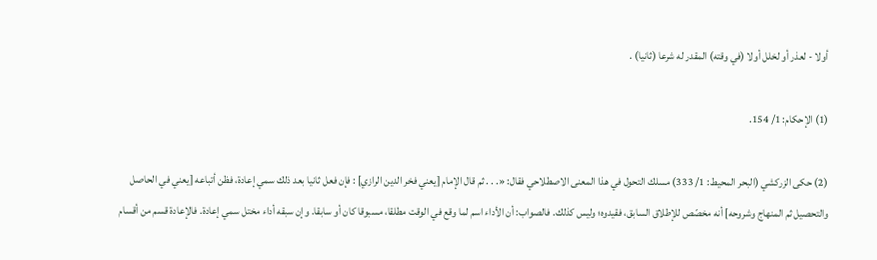أولا - لعذر أو لخلل أولا (في وقته) المقدر له شرعا (ثانيا) .

(1) الإحكام: 1/ 154.

(2) حكى الزركشي (البحر المحيط: 1/ 333) مسلك التحول في هذا المعنى الاصطلاحي فقال: «. . . ثم قال الإمام [يعني فخر الدين الرازي] : فإن فعل ثانيا بعد ذلك سمي إعادة، فظن أتباعه [يعني في الحاصل والتحصيل ثم المنهاج وشروحه] أنه مخصّص للإطلاق السابق، فقيدوه؛ وليس كذلك. فالصواب: أن الأداء اسم لما وقع في الوقت مطلقا، مسبوقا كان أو سابقا. وإن سبقه أداء مختل سمي إعادة. فالإعادة قسم من أقسام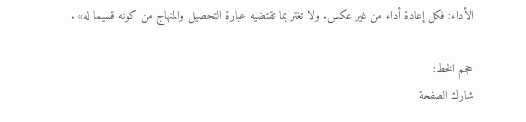الأداء: فكل إعادة أداء من غير عكس. ولا تغتر بما تقتضيه عبارة التحصيل والمنهاج من كونه قسيما له» .

حجم الخط:
شارك الصفحة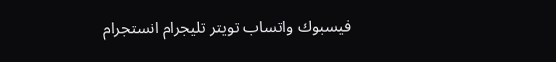فيسبوك واتساب تويتر تليجرام انستجرام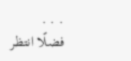. . .
فضلًا انتظر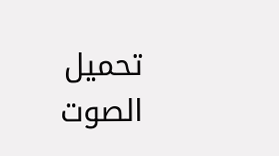تحميل الصوت